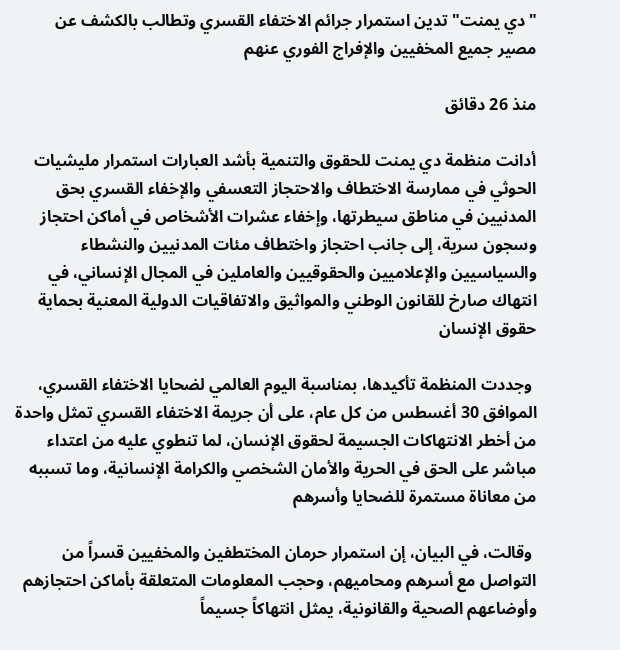"دي يمنت" تدين استمرار جرائم الاختفاء القسري وتطالب بالكشف عن مصير جميع المخفيين والإفراج الفوري عنهم

منذ 26 دقائق

أدانت منظمة دي يمنت للحقوق والتنمية بأشد العبارات استمرار مليشيات الحوثي في ممارسة الاختطاف والاحتجاز التعسفي والإخفاء القسري بحق المدنيين في مناطق سيطرتها، وإخفاء عشرات الأشخاص في أماكن احتجاز وسجون سرية، إلى جانب احتجاز واختطاف مئات المدنيين والنشطاء والسياسيين والإعلاميين والحقوقيين والعاملين في المجال الإنساني، في انتهاك صارخ للقانون الوطني والمواثيق والاتفاقيات الدولية المعنية بحماية حقوق الإنسان

 وجددت المنظمة تأكيدها، بمناسبة اليوم العالمي لضحايا الاختفاء القسري، الموافق 30 أغسطس من كل عام، على أن جريمة الاختفاء القسري تمثل واحدة من أخطر الانتهاكات الجسيمة لحقوق الإنسان، لما تنطوي عليه من اعتداء مباشر على الحق في الحرية والأمان الشخصي والكرامة الإنسانية، وما تسببه من معاناة مستمرة للضحايا وأسرهم

 وقالت، في البيان، إن استمرار حرمان المختطفين والمخفيين قسراً من التواصل مع أسرهم ومحاميهم، وحجب المعلومات المتعلقة بأماكن احتجازهم وأوضاعهم الصحية والقانونية، يمثل انتهاكاً جسيماً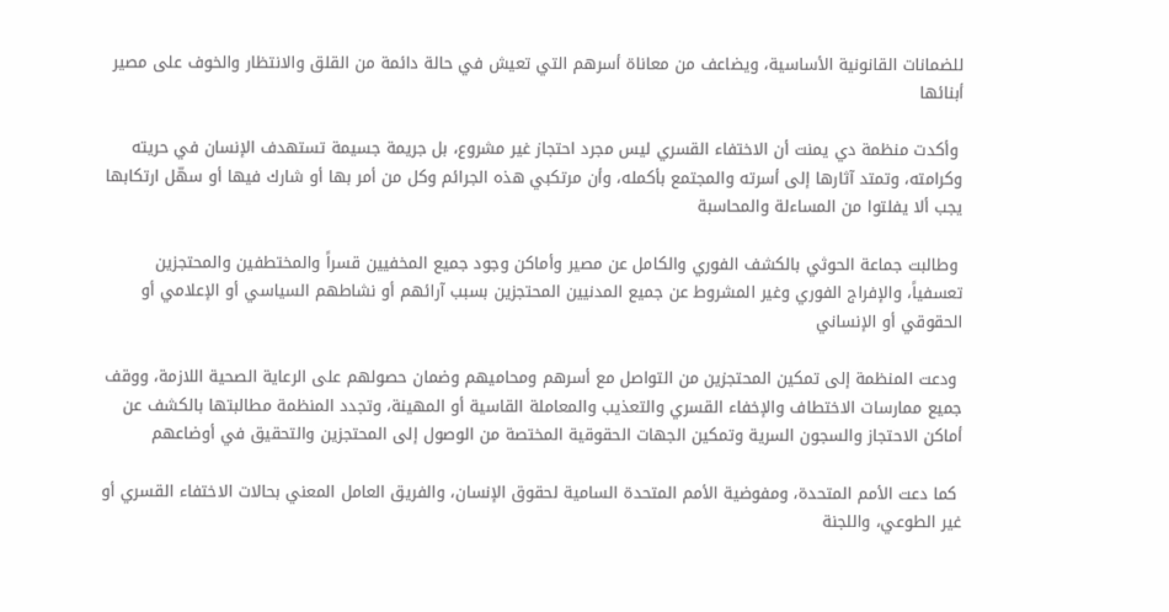للضمانات القانونية الأساسية، ويضاعف من معاناة أسرهم التي تعيش في حالة دائمة من القلق والانتظار والخوف على مصير أبنائها

 وأكدت منظمة دي يمنت أن الاختفاء القسري ليس مجرد احتجاز غير مشروع، بل جريمة جسيمة تستهدف الإنسان في حريته وكرامته، وتمتد آثارها إلى أسرته والمجتمع بأكمله، وأن مرتكبي هذه الجرائم وكل من أمر بها أو شارك فيها أو سهّل ارتكابها يجب ألا يفلتوا من المساءلة والمحاسبة

 وطالبت جماعة الحوثي بالكشف الفوري والكامل عن مصير وأماكن وجود جميع المخفيين قسراً والمختطفين والمحتجزين تعسفياً، والإفراج الفوري وغير المشروط عن جميع المدنيين المحتجزين بسبب آرائهم أو نشاطهم السياسي أو الإعلامي أو الحقوقي أو الإنساني

 ودعت المنظمة إلى تمكين المحتجزين من التواصل مع أسرهم ومحاميهم وضمان حصولهم على الرعاية الصحية اللازمة، ووقف جميع ممارسات الاختطاف والإخفاء القسري والتعذيب والمعاملة القاسية أو المهينة، وتجدد المنظمة مطالبتها بالكشف عن أماكن الاحتجاز والسجون السرية وتمكين الجهات الحقوقية المختصة من الوصول إلى المحتجزين والتحقيق في أوضاعهم

 كما دعت الأمم المتحدة، ومفوضية الأمم المتحدة السامية لحقوق الإنسان، والفريق العامل المعني بحالات الاختفاء القسري أو غير الطوعي، واللجنة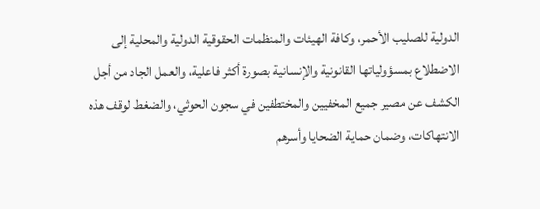الدولية للصليب الأحمر، وكافة الهيئات والمنظمات الحقوقية الدولية والمحلية إلى الاضطلاع بمسؤولياتها القانونية والإنسانية بصورة أكثر فاعلية، والعمل الجاد من أجل الكشف عن مصير جميع المخفيين والمختطفين في سجون الحوثي، والضغط لوقف هذه الانتهاكات، وضمان حماية الضحايا وأسرهم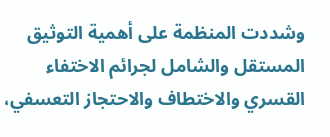وشددت المنظمة على أهمية التوثيق المستقل والشامل لجرائم الاختفاء القسري والاختطاف والاحتجاز التعسفي،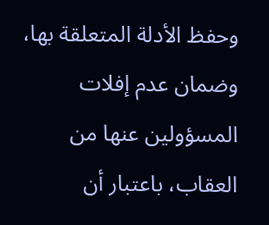وحفظ الأدلة المتعلقة بها، وضمان عدم إفلات المسؤولين عنها من العقاب، باعتبار أن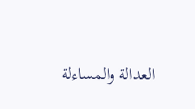العدالة والمساءلة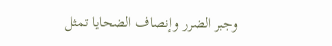وجبر الضرر وإنصاف الضحايا تمثل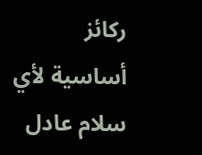ركائز أساسية لأي سلام عادل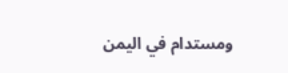ومستدام في اليمن